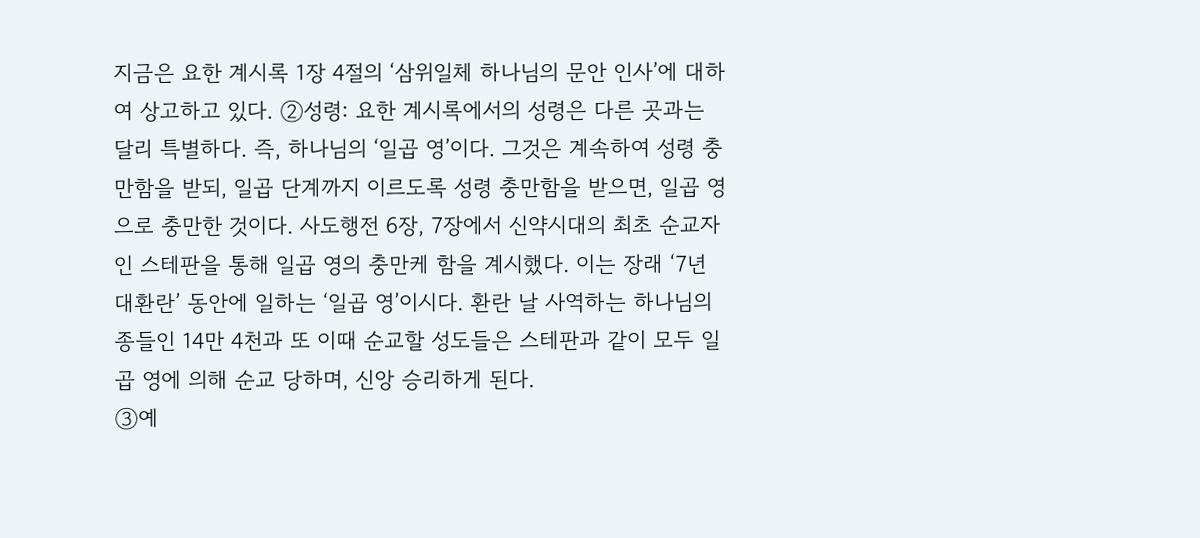지금은 요한 계시록 1장 4절의 ‘삼위일체 하나님의 문안 인사’에 대하여 상고하고 있다. ②성령: 요한 계시록에서의 성령은 다른 곳과는 달리 특별하다. 즉, 하나님의 ‘일곱 영’이다. 그것은 계속하여 성령 충만함을 받되, 일곱 단계까지 이르도록 성령 충만함을 받으면, 일곱 영으로 충만한 것이다. 사도행전 6장, 7장에서 신약시대의 최초 순교자인 스테판을 통해 일곱 영의 충만케 함을 계시했다. 이는 장래 ‘7년 대환란’ 동안에 일하는 ‘일곱 영’이시다. 환란 날 사역하는 하나님의 종들인 14만 4천과 또 이때 순교할 성도들은 스테판과 같이 모두 일곱 영에 의해 순교 당하며, 신앙 승리하게 된다.
③예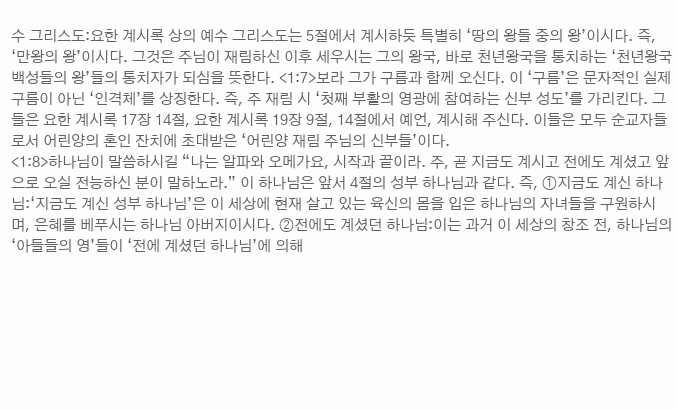수 그리스도:요한 계시록 상의 예수 그리스도는 5절에서 계시하듯 특별히 ‘땅의 왕들 중의 왕’이시다. 즉, ‘만왕의 왕’이시다. 그것은 주님이 재림하신 이후 세우시는 그의 왕국, 바로 천년왕국을 통치하는 ‘천년왕국 백성들의 왕’들의 통치자가 되심을 뜻한다. <1:7>보라 그가 구름과 함께 오신다. 이 ‘구름’은 문자적인 실제 구름이 아닌 ‘인격체’를 상징한다. 즉, 주 재림 시 ‘첫째 부활의 영광에 참여하는 신부 성도’를 가리킨다. 그들은 요한 계시록 17장 14절, 요한 계시록 19장 9절, 14절에서 예언, 계시해 주신다. 이들은 모두 순교자들로서 어린양의 혼인 잔치에 초대받은 ‘어린양 재림 주님의 신부들’이다.
<1:8>하나님이 말씀하시길 “나는 알파와 오메가요, 시작과 끝이라. 주, 곧 지금도 계시고 전에도 계셨고 앞으로 오실 전능하신 분이 말하노라.” 이 하나님은 앞서 4절의 성부 하나님과 같다. 즉, ①지금도 계신 하나님:‘지금도 계신 성부 하나님’은 이 세상에 현재 살고 있는 육신의 몸을 입은 하나님의 자녀들을 구원하시며, 은혜를 베푸시는 하나님 아버지이시다. ②전에도 계셨던 하나님:이는 과거 이 세상의 창조 전, 하나님의 ‘아들들의 영’들이 ‘전에 계셨던 하나님’에 의해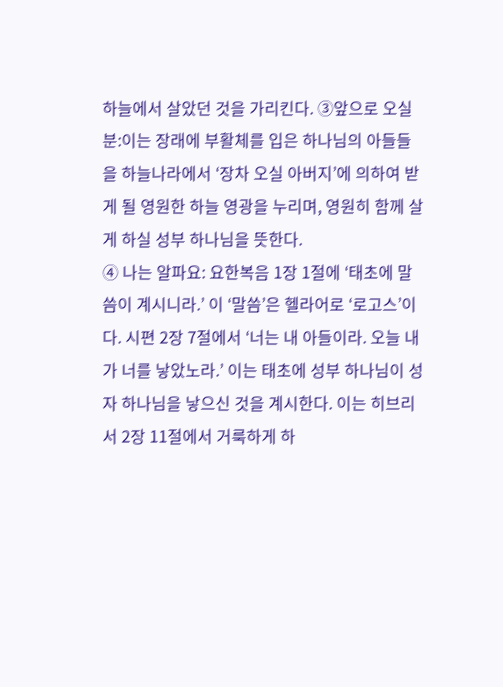하늘에서 살았던 것을 가리킨다. ③앞으로 오실 분:이는 장래에 부활체를 입은 하나님의 아들들을 하늘나라에서 ‘장차 오실 아버지’에 의하여 받게 될 영원한 하늘 영광을 누리며, 영원히 함께 살게 하실 성부 하나님을 뜻한다.
④ 나는 알파요: 요한복음 1장 1절에 ‘태초에 말씀이 계시니라.’ 이 ‘말씀’은 헬라어로 ‘로고스’이다. 시편 2장 7절에서 ‘너는 내 아들이라. 오늘 내가 너를 낳았노라.’ 이는 태초에 성부 하나님이 성자 하나님을 낳으신 것을 계시한다. 이는 히브리서 2장 11절에서 거룩하게 하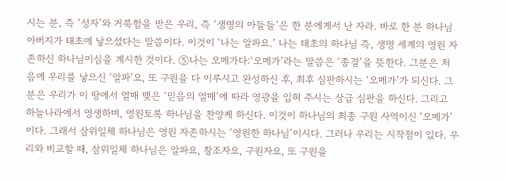시는 분, 즉 ‘성자’와 거룩함을 받은 우리, 즉 ‘생명의 아들들’은 한 분에게서 난 자라. 바로 한 분 하나님 아버지가 태초에 낳으셨다는 말씀이다. 이것이 ‘나는 알파요.’ 나는 태초의 하나님 즉, 생명 세계의 영원 자존하신 하나님이심을 계시한 것이다. ⑤나는 오메가다:‘오메가’라는 말씀은 ‘종결’을 뜻한다. 그분은 처음에 우리를 낳으신 ‘알파’요, 또 구원을 다 이루시고 완성하신 후, 최후 심판하시는 ‘오메가’가 되신다. 그분은 우리가 이 땅에서 열매 맺은 ‘믿음의 열매’에 따라 영광을 입혀 주시는 상급 심판을 하신다. 그리고 하늘나라에서 영생하며, 영원토록 하나님을 찬양케 하신다. 이것이 하나님의 최종 구원 사역이신 ‘오메가’이다. 그래서 삼위일체 하나님은 영원 자존하시는 ‘영원한 하나님’이시다. 그러나 우리는 시작점이 있다. 우리와 비교할 때, 삼위일체 하나님은 알파요, 창조자요, 구원자요, 또 구원을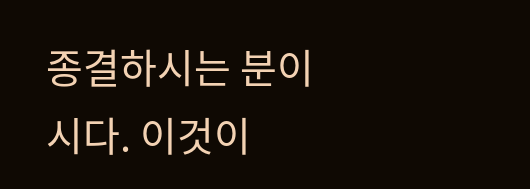종결하시는 분이시다. 이것이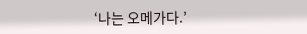‘나는 오메가다.’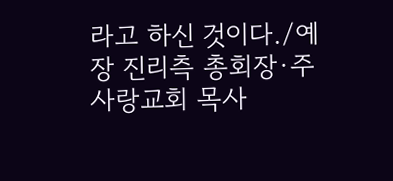라고 하신 것이다./예장 진리측 총회장·주사랑교회 목사